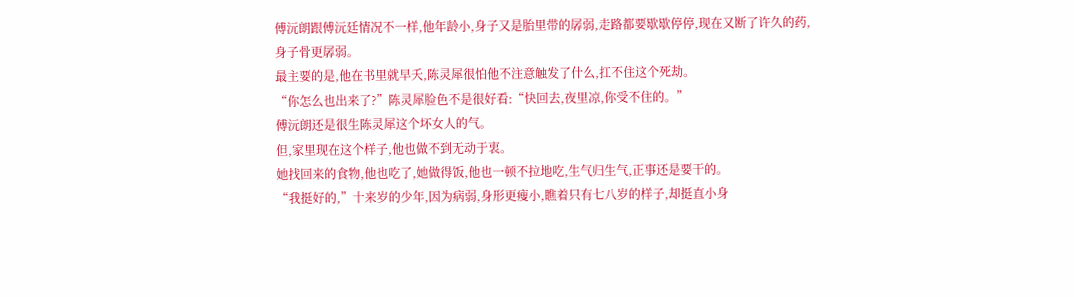傅沅朗跟傅沅廷情况不一样,他年龄小,身子又是胎里带的孱弱,走路都要歇歇停停,现在又断了许久的药,身子骨更孱弱。
最主要的是,他在书里就早夭,陈灵犀很怕他不注意触发了什么,扛不住这个死劫。
“你怎么也出来了?”陈灵犀脸色不是很好看:“快回去,夜里凉,你受不住的。”
傅沅朗还是很生陈灵犀这个坏女人的气。
但,家里现在这个样子,他也做不到无动于衷。
她找回来的食物,他也吃了,她做得饭,他也一顿不拉地吃,生气归生气,正事还是要干的。
“我挺好的,”十来岁的少年,因为病弱,身形更瘦小,瞧着只有七八岁的样子,却挺直小身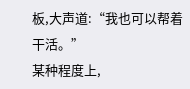板,大声道:“我也可以帮着干活。”
某种程度上,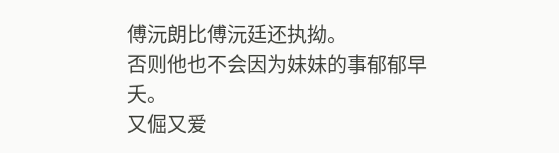傅沅朗比傅沅廷还执拗。
否则他也不会因为妹妹的事郁郁早夭。
又倔又爱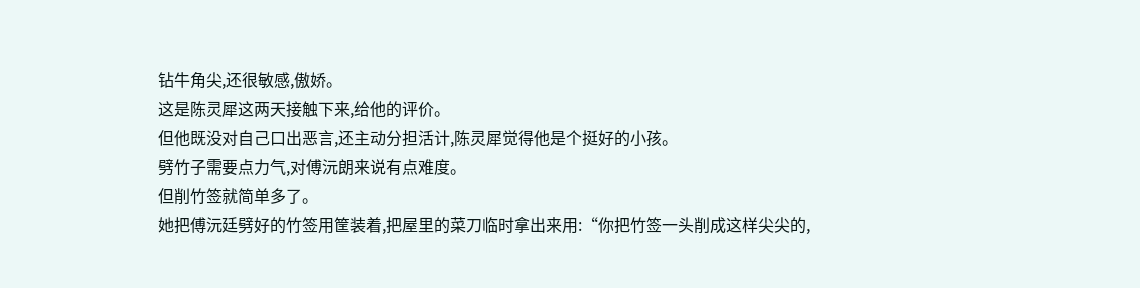钻牛角尖,还很敏感,傲娇。
这是陈灵犀这两天接触下来,给他的评价。
但他既没对自己口出恶言,还主动分担活计,陈灵犀觉得他是个挺好的小孩。
劈竹子需要点力气,对傅沅朗来说有点难度。
但削竹签就简单多了。
她把傅沅廷劈好的竹签用筐装着,把屋里的菜刀临时拿出来用:“你把竹签一头削成这样尖尖的,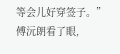等会儿好穿签子。”
傅沅朗看了眼,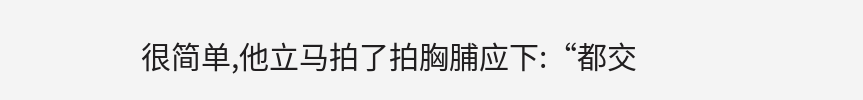很简单,他立马拍了拍胸脯应下:“都交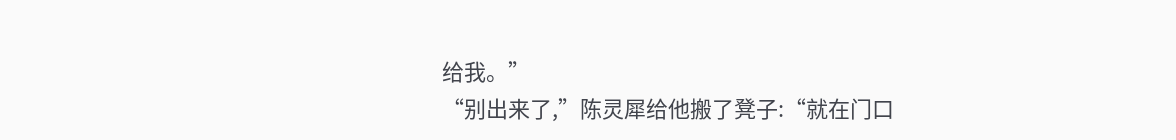给我。”
“别出来了,”陈灵犀给他搬了凳子:“就在门口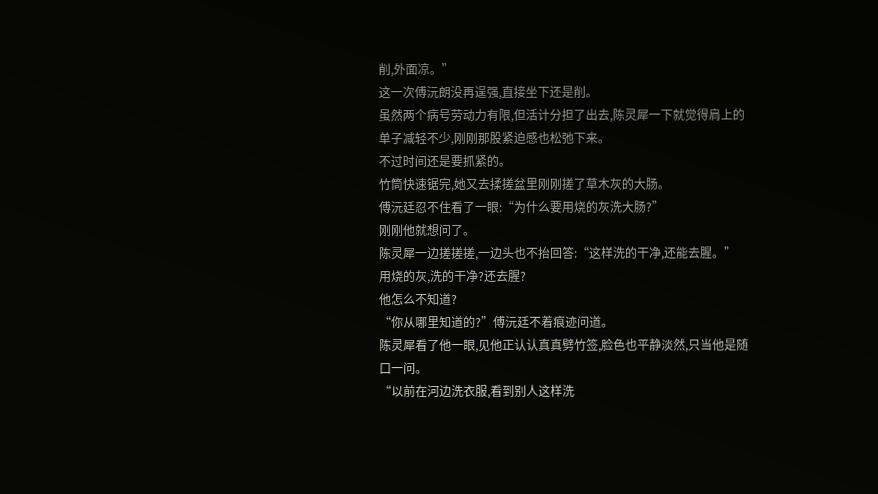削,外面凉。”
这一次傅沅朗没再逞强,直接坐下还是削。
虽然两个病号劳动力有限,但活计分担了出去,陈灵犀一下就觉得肩上的单子减轻不少,刚刚那股紧迫感也松弛下来。
不过时间还是要抓紧的。
竹筒快速锯完,她又去揉搓盆里刚刚搓了草木灰的大肠。
傅沅廷忍不住看了一眼:“为什么要用烧的灰洗大肠?”
刚刚他就想问了。
陈灵犀一边搓搓搓,一边头也不抬回答:“这样洗的干净,还能去腥。”
用烧的灰,洗的干净?还去腥?
他怎么不知道?
“你从哪里知道的?”傅沅廷不着痕迹问道。
陈灵犀看了他一眼,见他正认认真真劈竹签,脸色也平静淡然,只当他是随口一问。
“以前在河边洗衣服,看到别人这样洗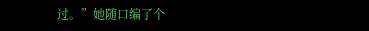过。”她随口编了个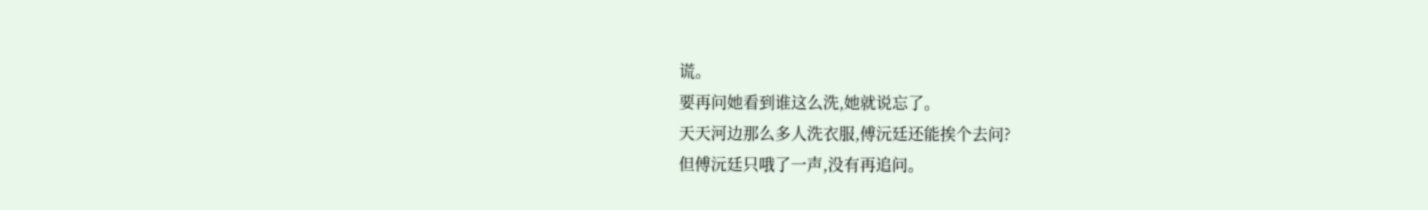谎。
要再问她看到谁这么洗,她就说忘了。
天天河边那么多人洗衣服,傅沅廷还能挨个去问?
但傅沅廷只哦了一声,没有再追问。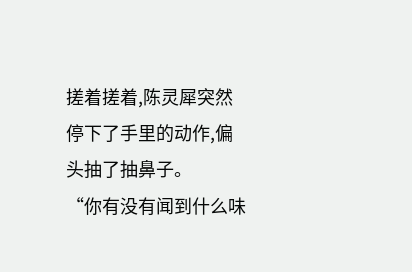搓着搓着,陈灵犀突然停下了手里的动作,偏头抽了抽鼻子。
“你有没有闻到什么味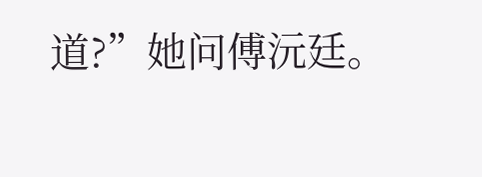道?”她问傅沅廷。